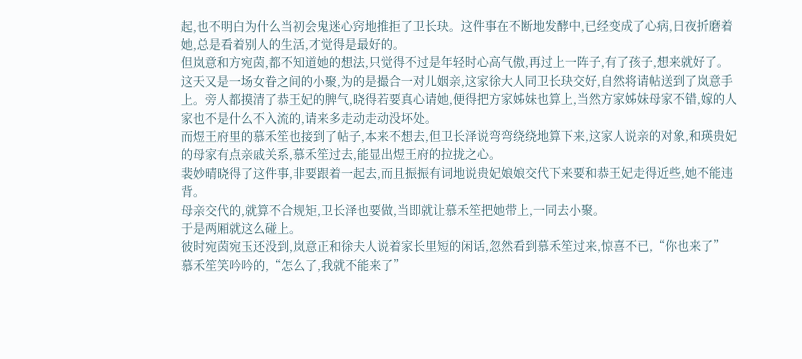起,也不明白为什么当初会鬼迷心窍地推拒了卫长玦。这件事在不断地发酵中,已经变成了心病,日夜折磨着她,总是看着别人的生活,才觉得是最好的。
但岚意和方宛茵,都不知道她的想法,只觉得不过是年轻时心高气傲,再过上一阵子,有了孩子,想来就好了。
这天又是一场女眷之间的小聚,为的是撮合一对儿姻亲,这家徐大人同卫长玦交好,自然将请帖送到了岚意手上。旁人都摸清了恭王妃的脾气,晓得若要真心请她,便得把方家姊妹也算上,当然方家姊妹母家不错,嫁的人家也不是什么不入流的,请来多走动走动没坏处。
而煜王府里的慕禾笙也接到了帖子,本来不想去,但卫长泽说弯弯绕绕地算下来,这家人说亲的对象,和瑛贵妃的母家有点亲戚关系,慕禾笙过去,能显出煜王府的拉拢之心。
裴妙晴晓得了这件事,非要跟着一起去,而且振振有词地说贵妃娘娘交代下来要和恭王妃走得近些,她不能违背。
母亲交代的,就算不合规矩,卫长泽也要做,当即就让慕禾笙把她带上,一同去小聚。
于是两厢就这么碰上。
彼时宛茵宛玉还没到,岚意正和徐夫人说着家长里短的闲话,忽然看到慕禾笙过来,惊喜不已,“你也来了”
慕禾笙笑吟吟的,“怎么了,我就不能来了”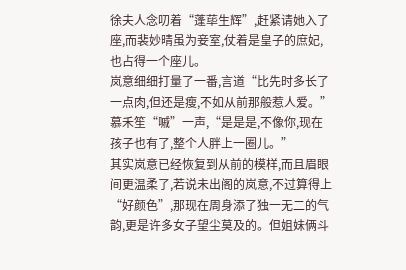徐夫人念叨着“蓬荜生辉”,赶紧请她入了座,而裴妙晴虽为妾室,仗着是皇子的庶妃,也占得一个座儿。
岚意细细打量了一番,言道“比先时多长了一点肉,但还是瘦,不如从前那般惹人爱。”
慕禾笙“嘁”一声,“是是是,不像你,现在孩子也有了,整个人胖上一圈儿。”
其实岚意已经恢复到从前的模样,而且眉眼间更温柔了,若说未出阁的岚意,不过算得上“好颜色”,那现在周身添了独一无二的气韵,更是许多女子望尘莫及的。但姐妹俩斗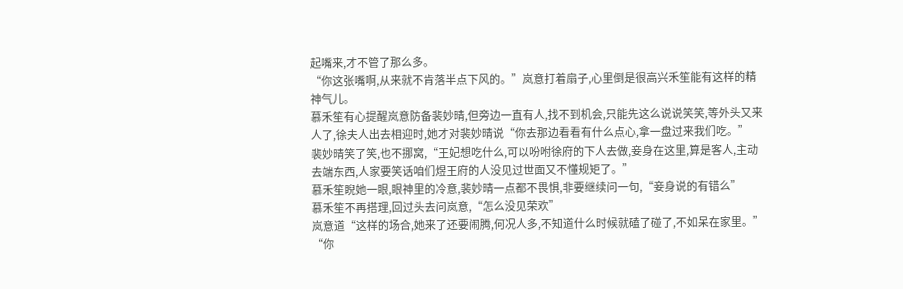起嘴来,才不管了那么多。
“你这张嘴啊,从来就不肯落半点下风的。”岚意打着扇子,心里倒是很高兴禾笙能有这样的精神气儿。
慕禾笙有心提醒岚意防备裴妙晴,但旁边一直有人,找不到机会,只能先这么说说笑笑,等外头又来人了,徐夫人出去相迎时,她才对裴妙晴说“你去那边看看有什么点心,拿一盘过来我们吃。”
裴妙晴笑了笑,也不挪窝,“王妃想吃什么,可以吩咐徐府的下人去做,妾身在这里,算是客人,主动去端东西,人家要笑话咱们煜王府的人没见过世面又不懂规矩了。”
慕禾笙睨她一眼,眼神里的冷意,裴妙晴一点都不畏惧,非要继续问一句,“妾身说的有错么”
慕禾笙不再搭理,回过头去问岚意,“怎么没见荣欢”
岚意道“这样的场合,她来了还要闹腾,何况人多,不知道什么时候就磕了碰了,不如呆在家里。”
“你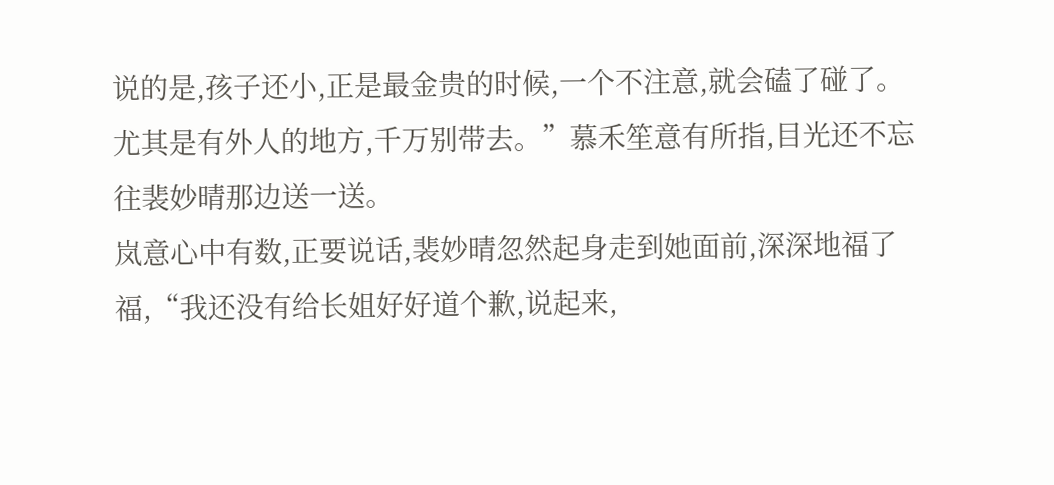说的是,孩子还小,正是最金贵的时候,一个不注意,就会磕了碰了。尤其是有外人的地方,千万别带去。”慕禾笙意有所指,目光还不忘往裴妙晴那边送一送。
岚意心中有数,正要说话,裴妙晴忽然起身走到她面前,深深地福了福,“我还没有给长姐好好道个歉,说起来,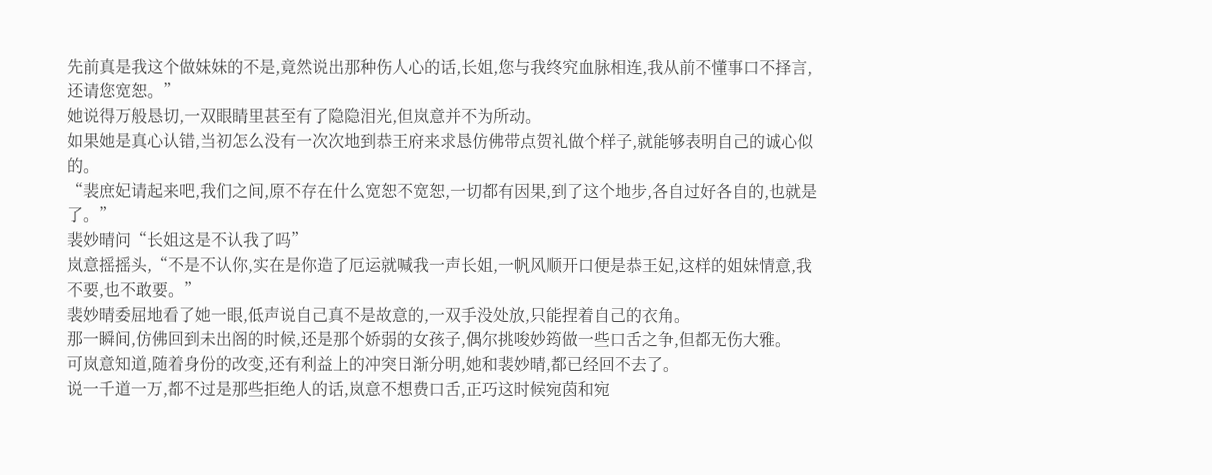先前真是我这个做妹妹的不是,竟然说出那种伤人心的话,长姐,您与我终究血脉相连,我从前不懂事口不择言,还请您宽恕。”
她说得万般恳切,一双眼睛里甚至有了隐隐泪光,但岚意并不为所动。
如果她是真心认错,当初怎么没有一次次地到恭王府来求恳仿佛带点贺礼做个样子,就能够表明自己的诚心似的。
“裴庶妃请起来吧,我们之间,原不存在什么宽恕不宽恕,一切都有因果,到了这个地步,各自过好各自的,也就是了。”
裴妙晴问“长姐这是不认我了吗”
岚意摇摇头,“不是不认你,实在是你造了厄运就喊我一声长姐,一帆风顺开口便是恭王妃,这样的姐妹情意,我不要,也不敢要。”
裴妙晴委屈地看了她一眼,低声说自己真不是故意的,一双手没处放,只能捏着自己的衣角。
那一瞬间,仿佛回到未出阁的时候,还是那个娇弱的女孩子,偶尔挑唆妙筠做一些口舌之争,但都无伤大雅。
可岚意知道,随着身份的改变,还有利益上的冲突日渐分明,她和裴妙晴,都已经回不去了。
说一千道一万,都不过是那些拒绝人的话,岚意不想费口舌,正巧这时候宛茵和宛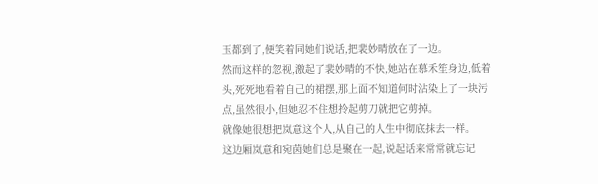玉都到了,便笑着同她们说话,把裴妙晴放在了一边。
然而这样的忽视,激起了裴妙晴的不快,她站在慕禾笙身边,低着头,死死地看着自己的裙摆,那上面不知道何时沾染上了一块污点,虽然很小,但她忍不住想拎起剪刀就把它剪掉。
就像她很想把岚意这个人,从自己的人生中彻底抹去一样。
这边厢岚意和宛茵她们总是聚在一起,说起话来常常就忘记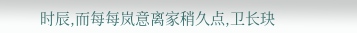时辰,而每每岚意离家稍久点,卫长玦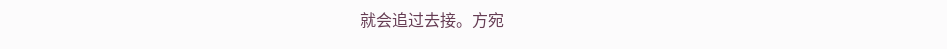就会追过去接。方宛